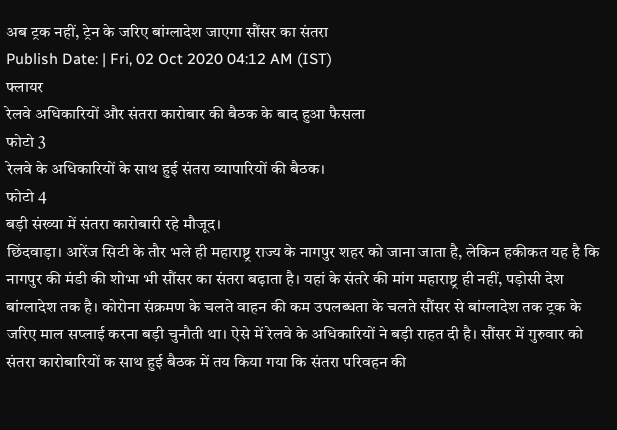अब ट्रक नहीं, ट्रेन के जरिए बांग्लादेश जाएगा सौंसर का संतरा
Publish Date: | Fri, 02 Oct 2020 04:12 AM (IST)
फ्लायर
रेलवे अधिकारियों और संतरा कारोबार की बैठक के बाद हुआ फैसला
फोटो 3
रेलवे के अधिकारियों के साथ हुई संतरा व्यापारियों की बैठक।
फोटो 4
बड़ी संख्या में संतरा कारोबारी रहे मौजूद।
छिंदवाड़ा। आरेंज सिटी के तौर भले ही महाराष्ट्र राज्य के नागपुर शहर को जाना जाता है, लेकिन हकीकत यह है कि नागपुर की मंडी की शोभा भी सौंसर का संतरा बढ़ाता है। यहां के संतरे की मांग महाराष्ट्र ही नहीं, पड़ोसी देश बांग्लादेश तक है। कोरोना संक्रमण के चलते वाहन की कम उपलब्धता के चलते सौंसर से बांग्लादेश तक ट्रक के जरिए माल सप्लाई करना बड़ी चुनौती था। ऐसे में रेलवे के अधिकारियों ने बड़ी राहत दी है। सौंसर में गुरुवार को संतरा कारोबारियों क साथ हुई बैठक में तय किया गया कि संतरा परिवहन की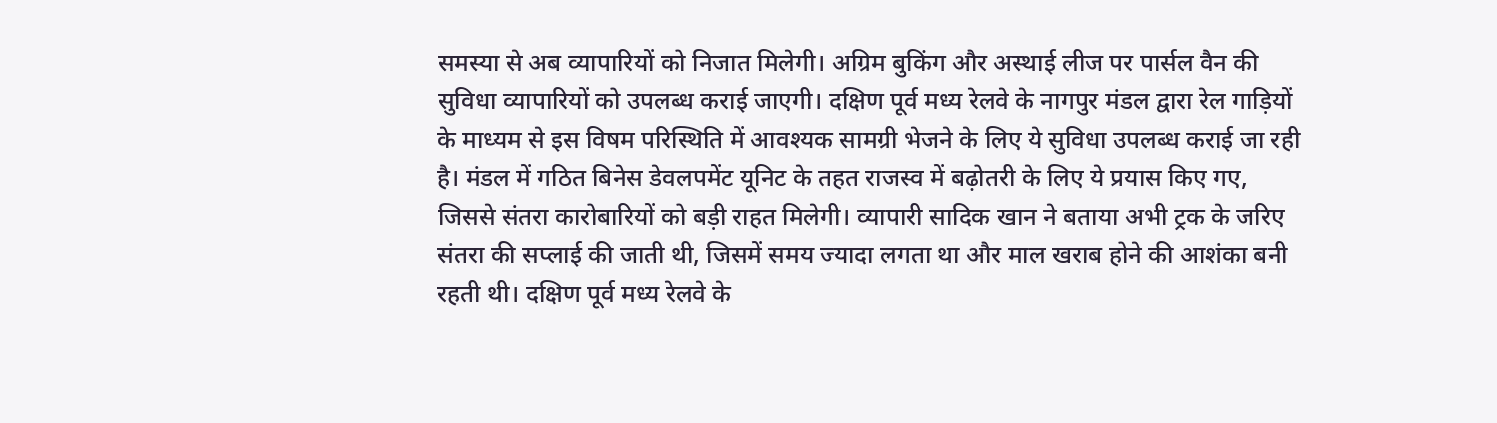समस्या से अब व्यापारियों को निजात मिलेगी। अग्रिम बुकिंग और अस्थाई लीज पर पार्सल वैन की सुविधा व्यापारियों को उपलब्ध कराई जाएगी। दक्षिण पूर्व मध्य रेलवे के नागपुर मंडल द्वारा रेल गाड़ियों के माध्यम से इस विषम परिस्थिति में आवश्यक सामग्री भेजने के लिए ये सुविधा उपलब्ध कराई जा रही है। मंडल में गठित बिनेस डेवलपमेंट यूनिट के तहत राजस्व में बढ़ोतरी के लिए ये प्रयास किए गए, जिससे संतरा कारोबारियों को बड़ी राहत मिलेगी। व्यापारी सादिक खान ने बताया अभी ट्रक के जरिए संतरा की सप्लाई की जाती थी, जिसमें समय ज्यादा लगता था और माल खराब होने की आशंका बनी रहती थी। दक्षिण पूर्व मध्य रेलवे के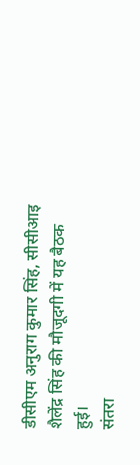डीसीएम अनुराग कुमार सिंह, सीसीआइ शैलेंद्र सिंह की मौजूदगी में यह बैठक हुई।
संतरा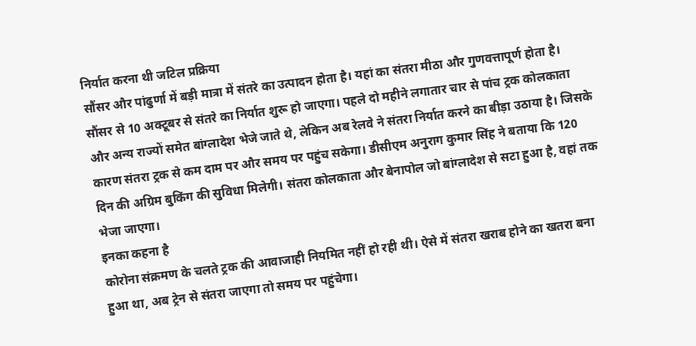निर्यात करना थी जटिल प्रक्रिया
सौंसर और पांढुर्णा में बड़ी मात्रा में संतरे का उत्पादन होता है। यहां का संतरा मीठा और गुणवत्तापूर्ण होता है। सौंसर से 10 अक्टूबर से संतरे का निर्यात शुरू हो जाएगा। पहले दो महीने लगातार चार से पांच ट्रक कोलकाता और अन्य राज्यों समेत बांग्लादेश भेजे जाते थे, लेकिन अब रेलवे ने संतरा निर्यात करने का बीड़ा उठाया है। जिसके कारण संतरा ट्रक से कम दाम पर और समय पर पहुंच सकेगा। डीसीएम अनुराग कुमार सिंह ने बताया कि 120 दिन की अग्रिम बुकिंग की सुविधा मिलेगी। संतरा कोलकाता और बेनापोल जो बांग्लादेश से सटा हुआ है, वहां तक भेजा जाएगा।
इनका कहना है
कोरोना संक्रमण के चलते ट्रक की आवाजाही नियमित नहीं हो रही थी। ऐसे में संतरा खराब होने का खतरा बना हुआ था, अब ट्रेन से संतरा जाएगा तो समय पर पहुंचेगा।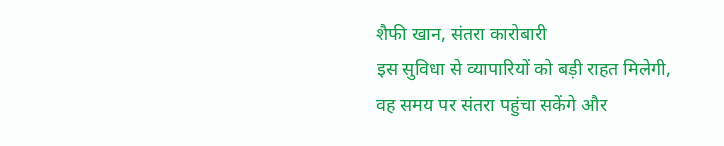शैफी खान, संतरा कारोबारी
इस सुविधा से व्यापारियों को बड़ी राहत मिलेगी, वह समय पर संतरा पहुंचा सकेंगे और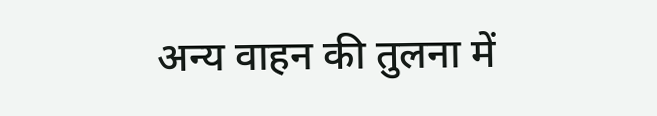अन्य वाहन की तुलना में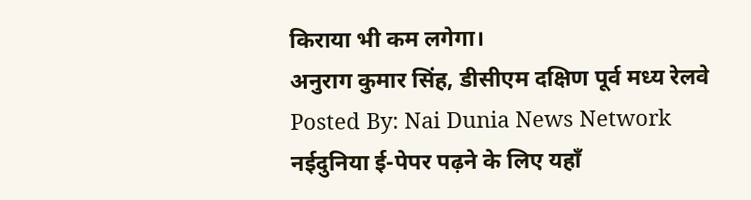किराया भी कम लगेगा।
अनुराग कुमार सिंह, डीसीएम दक्षिण पूर्व मध्य रेलवे
Posted By: Nai Dunia News Network
नईदुनिया ई-पेपर पढ़ने के लिए यहाँ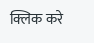क्लिक करे